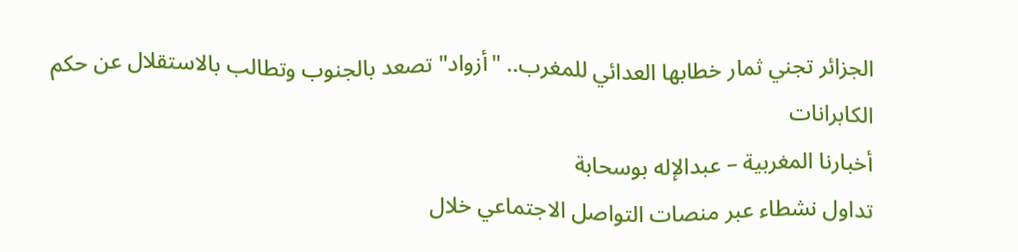الجزائر تجني ثمار خطابها العدائي للمغرب.. "أزواد" تصعد بالجنوب وتطالب بالاستقلال عن حكم الكابرانات
أخبارنا المغربية – عبدالإله بوسحابة
تداول نشطاء عبر منصات التواصل الاجتماعي خلال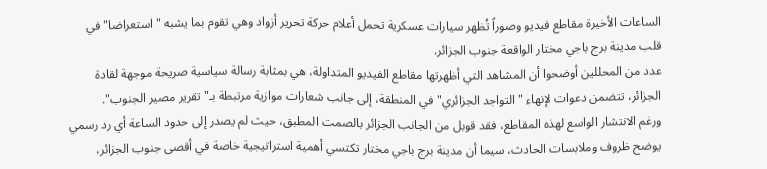الساعات الأخيرة مقاطع فيديو وصوراً تُظهر سيارات عسكرية تحمل أعلام حركة تحرير أزواد وهي تقوم بما يشبه "استعراضا" في قلب مدينة برج باجي مختار الواقعة جنوب الجزائر.
عدد من المحللين أوضحوا أن المشاهد التي أظهرتها مقاطع الفيديو المتداولة، هي بمثابة رسالة سياسية صريحة موجهة لقادة الجزائر، تتضمن دعوات لإنهاء "التواجد الجزائري" في المنطقة، إلى جانب شعارات موازية مرتبطة بـ"تقرير مصير الجنوب".
ورغم الانتشار الواسع لهذه المقاطع، فقد قوبل من الجانب الجزائر بالصمت المطبق، حيث لم يصدر إلى حدود الساعة أي رد رسمي يوضح ظروف وملابسات الحادث، سيما أن مدينة برج باجي مختار تكتسي أهمية استراتيجية خاصة في أقصى جنوب الجزائر،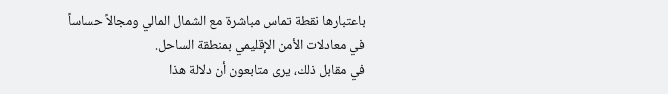باعتبارها نقطة تماس مباشرة مع الشمال المالي ومجالاً حساساً في معادلات الأمن الإقليمي بمنطقة الساحل.
في مقابل ذلك، يرى متابعون أن دلالة هذا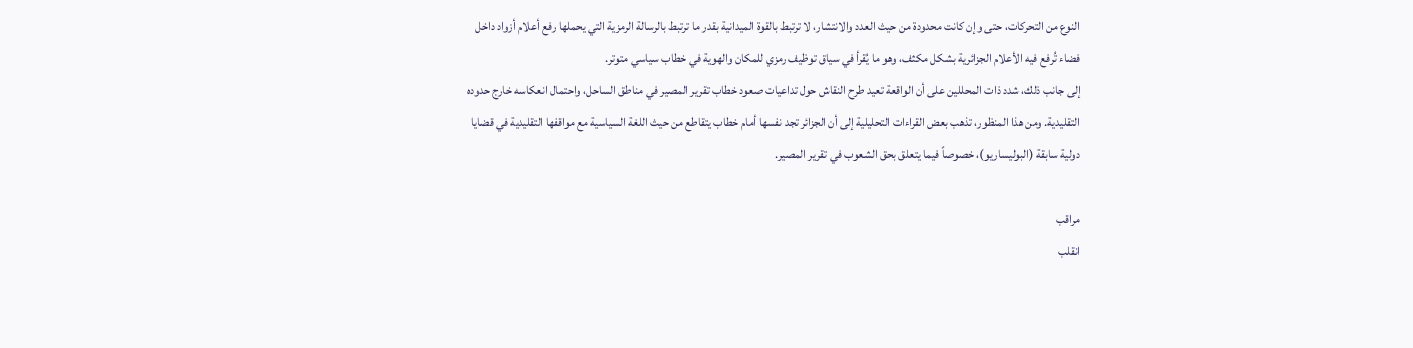النوع من التحركات، حتى وإن كانت محدودة من حيث العدد والانتشار، لا ترتبط بالقوة الميدانية بقدر ما ترتبط بالرسالة الرمزية التي يحملها رفع أعلام أزواد داخل فضاء تُرفع فيه الأعلام الجزائرية بشكل مكثف، وهو ما يُقرأ في سياق توظيف رمزي للمكان والهوية في خطاب سياسي متوتر.
إلى جانب ذلك، شدد ذات المحللين على أن الواقعة تعيد طرح النقاش حول تداعيات صعود خطاب تقرير المصير في مناطق الساحل، واحتمال انعكاسه خارج حدوده التقليدية. ومن هذا المنظور، تذهب بعض القراءات التحليلية إلى أن الجزائر تجد نفسها أمام خطاب يتقاطع من حيث اللغة السياسية مع مواقفها التقليدية في قضايا دولية سابقة (البوليساريو)، خصوصاً فيما يتعلق بحق الشعوب في تقرير المصير.

مراقب
انقلب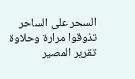السحر على الساحر
تذوقوا مرارة وحلاوة تقرير المصير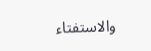والاستفتاء